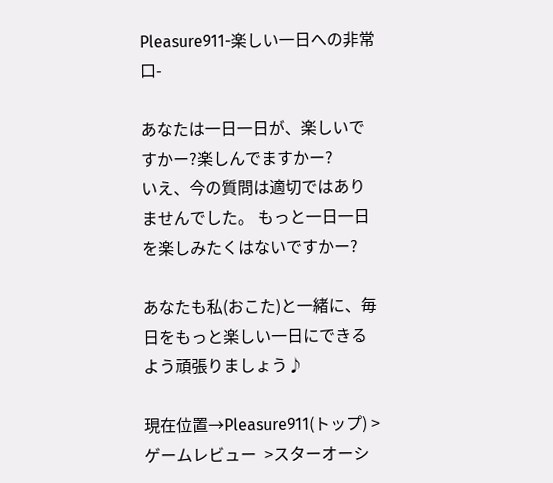Pleasure911-楽しい一日への非常口-

あなたは一日一日が、楽しいですかー?楽しんでますかー?
いえ、今の質問は適切ではありませんでした。 もっと一日一日を楽しみたくはないですかー?

あなたも私(おこた)と一緒に、毎日をもっと楽しい一日にできるよう頑張りましょう♪

現在位置→Pleasure911(トップ) >ゲームレビュー  >スターオーシ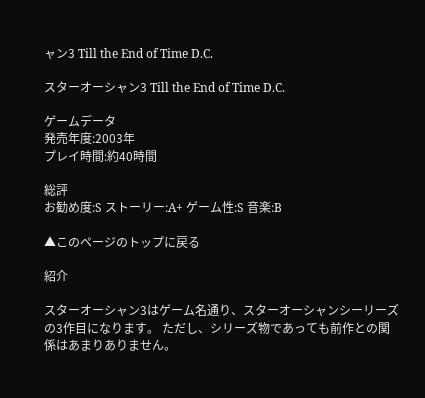ャン3 Till the End of Time D.C.

スターオーシャン3 Till the End of Time D.C.

ゲームデータ
発売年度:2003年
プレイ時間:約40時間

総評
お勧め度:S ストーリー:A+ ゲーム性:S 音楽:B

▲このページのトップに戻る

紹介

スターオーシャン3はゲーム名通り、スターオーシャンシーリーズの3作目になります。 ただし、シリーズ物であっても前作との関係はあまりありません。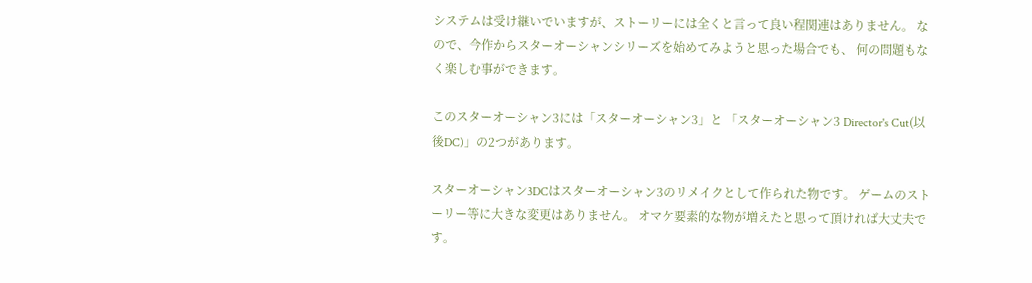システムは受け継いでいますが、ストーリーには全くと言って良い程関連はありません。 なので、今作からスターオーシャンシリーズを始めてみようと思った場合でも、 何の問題もなく楽しむ事ができます。

このスターオーシャン3には「スターオーシャン3」と 「スターオーシャン3 Director's Cut(以後DC)」の2つがあります。

スターオーシャン3DCはスターオーシャン3のリメイクとして作られた物です。 ゲームのストーリー等に大きな変更はありません。 オマケ要素的な物が増えたと思って頂ければ大丈夫です。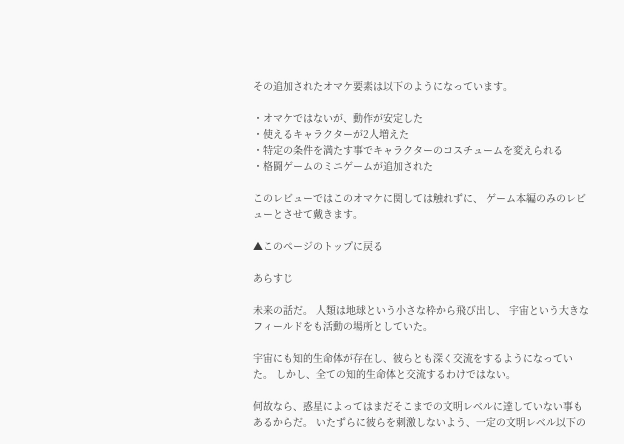その追加されたオマケ要素は以下のようになっています。

・オマケではないが、動作が安定した
・使えるキャラクターが2人増えた
・特定の条件を満たす事でキャラクターのコスチュームを変えられる
・格闘ゲームのミニゲームが追加された

このレビューではこのオマケに関しては触れずに、 ゲーム本編のみのレビューとさせて戴きます。

▲このページのトップに戻る

あらすじ

未来の話だ。 人類は地球という小さな枠から飛び出し、 宇宙という大きなフィールドをも活動の場所としていた。

宇宙にも知的生命体が存在し、彼らとも深く交流をするようになっていた。 しかし、全ての知的生命体と交流するわけではない。

何故なら、惑星によってはまだそこまでの文明レベルに達していない事もあるからだ。 いたずらに彼らを刺激しないよう、一定の文明レベル以下の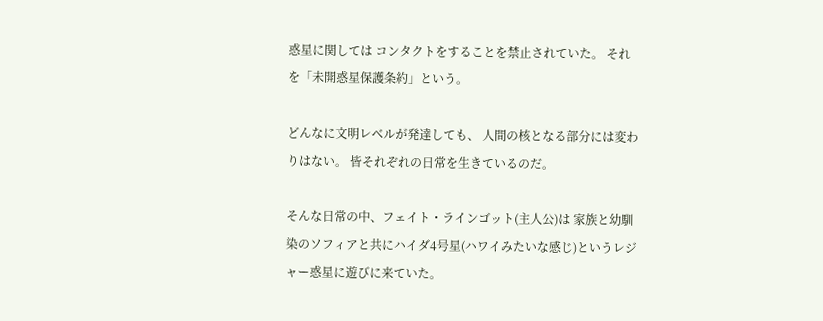惑星に関しては コンタクトをすることを禁止されていた。 それを「未開惑星保護条約」という。

どんなに文明レベルが発達しても、 人間の核となる部分には変わりはない。 皆それぞれの日常を生きているのだ。

そんな日常の中、フェイト・ラインゴット(主人公)は 家族と幼馴染のソフィアと共にハイダ4号星(ハワイみたいな感じ)というレジャー惑星に遊びに来ていた。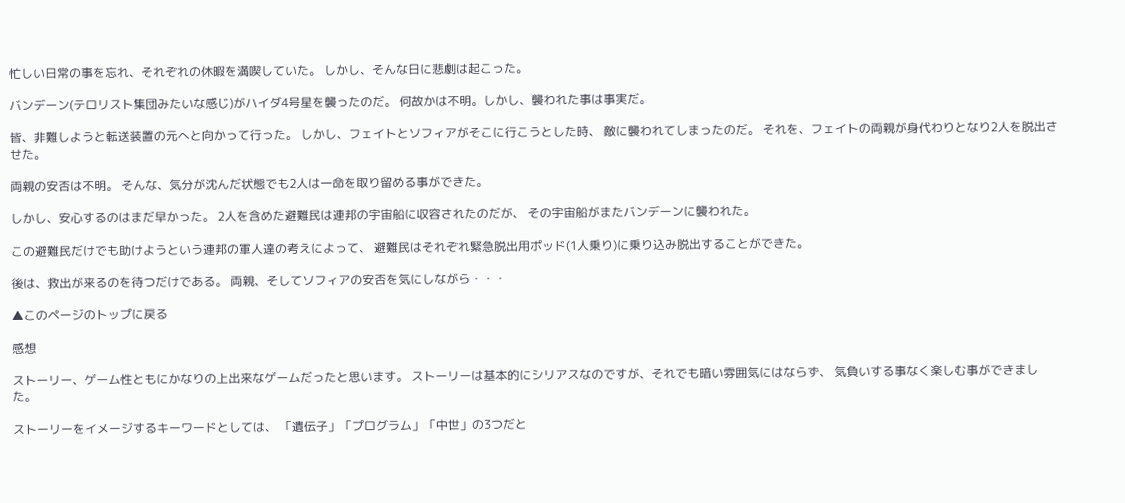忙しい日常の事を忘れ、それぞれの休暇を満喫していた。 しかし、そんな日に悲劇は起こった。

バンデーン(テロリスト集団みたいな感じ)がハイダ4号星を襲ったのだ。 何故かは不明。しかし、襲われた事は事実だ。

皆、非難しようと転送装置の元へと向かって行った。 しかし、フェイトとソフィアがそこに行こうとした時、 敵に襲われてしまったのだ。 それを、フェイトの両親が身代わりとなり2人を脱出させた。

両親の安否は不明。 そんな、気分が沈んだ状態でも2人は一命を取り留める事ができた。

しかし、安心するのはまだ早かった。 2人を含めた避難民は連邦の宇宙船に収容されたのだが、 その宇宙船がまたバンデーンに襲われた。

この避難民だけでも助けようという連邦の軍人達の考えによって、 避難民はそれぞれ緊急脱出用ポッド(1人乗り)に乗り込み脱出することができた。

後は、救出が来るのを待つだけである。 両親、そしてソフィアの安否を気にしながら・・・

▲このページのトップに戻る

感想

ストーリー、ゲーム性ともにかなりの上出来なゲームだったと思います。 ストーリーは基本的にシリアスなのですが、それでも暗い雰囲気にはならず、 気負いする事なく楽しむ事ができました。

ストーリーをイメージするキーワードとしては、 「遺伝子」「プログラム」「中世」の3つだと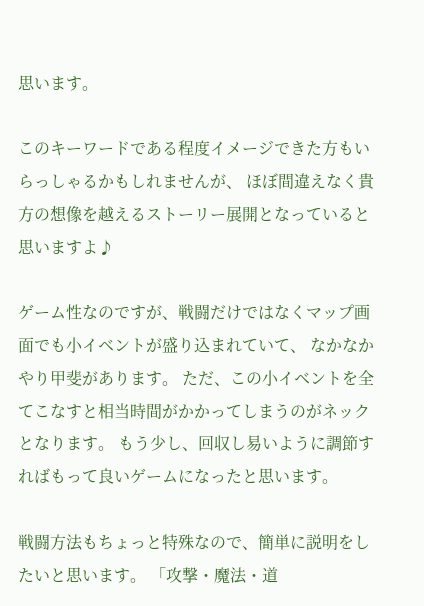思います。

このキーワードである程度イメージできた方もいらっしゃるかもしれませんが、 ほぼ間違えなく貴方の想像を越えるストーリー展開となっていると思いますよ♪

ゲーム性なのですが、戦闘だけではなくマップ画面でも小イベントが盛り込まれていて、 なかなかやり甲斐があります。 ただ、この小イベントを全てこなすと相当時間がかかってしまうのがネックとなります。 もう少し、回収し易いように調節すればもって良いゲームになったと思います。

戦闘方法もちょっと特殊なので、簡単に説明をしたいと思います。 「攻撃・魔法・道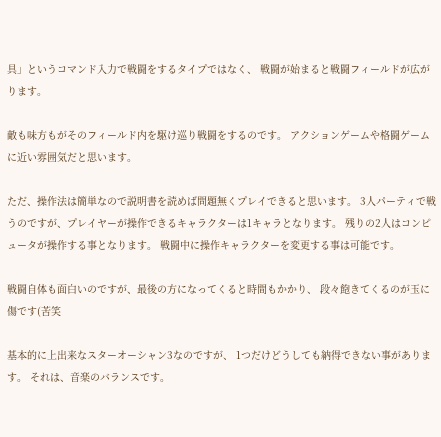具」というコマンド入力で戦闘をするタイプではなく、 戦闘が始まると戦闘フィールドが広がります。

敵も味方もがそのフィールド内を駆け巡り戦闘をするのです。 アクションゲームや格闘ゲームに近い雰囲気だと思います。

ただ、操作法は簡単なので説明書を読めば問題無くプレイできると思います。 3人パーティで戦うのですが、プレイヤーが操作できるキャラクターは1キャラとなります。 残りの2人はコンピュータが操作する事となります。 戦闘中に操作キャラクターを変更する事は可能です。

戦闘自体も面白いのですが、最後の方になってくると時間もかかり、 段々飽きてくるのが玉に傷です(苦笑

基本的に上出来なスターオーシャン3なのですが、 1つだけどうしても納得できない事があります。 それは、音楽のバランスです。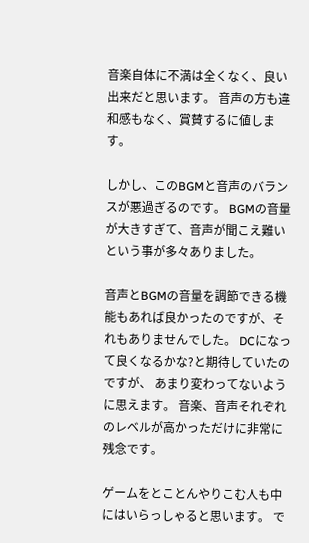音楽自体に不満は全くなく、良い出来だと思います。 音声の方も違和感もなく、賞賛するに値します。

しかし、このBGMと音声のバランスが悪過ぎるのです。 BGMの音量が大きすぎて、音声が聞こえ難いという事が多々ありました。

音声とBGMの音量を調節できる機能もあれば良かったのですが、それもありませんでした。 DCになって良くなるかな?と期待していたのですが、 あまり変わってないように思えます。 音楽、音声それぞれのレベルが高かっただけに非常に残念です。

ゲームをとことんやりこむ人も中にはいらっしゃると思います。 で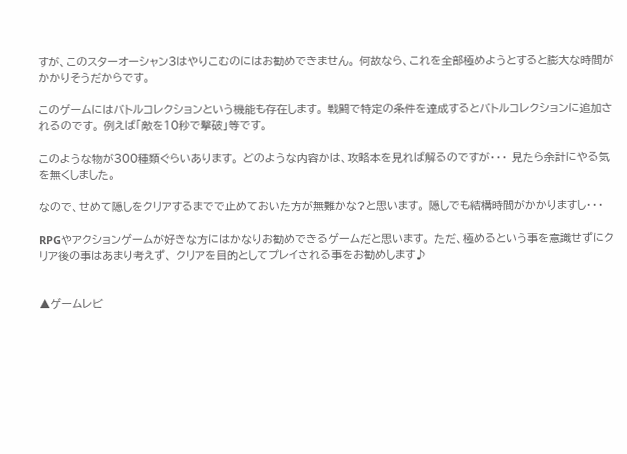すが、このスターオーシャン3はやりこむのにはお勧めできません。 何故なら、これを全部極めようとすると膨大な時間がかかりそうだからです。

このゲームにはバトルコレクションという機能も存在します。 戦闘で特定の条件を達成するとバトルコレクションに追加されるのです。 例えば「敵を10秒で撃破」等です。

このような物が300種類ぐらいあります。 どのような内容かは、攻略本を見れば解るのですが・・・ 見たら余計にやる気を無くしました。

なので、せめて隠しをクリアするまでで止めておいた方が無難かな?と思います。 隠しでも結構時間がかかりますし・・・

RPGやアクションゲームが好きな方にはかなりお勧めできるゲームだと思います。 ただ、極めるという事を意識せずにクリア後の事はあまり考えず、 クリアを目的としてプレイされる事をお勧めします♪


▲ゲームレビ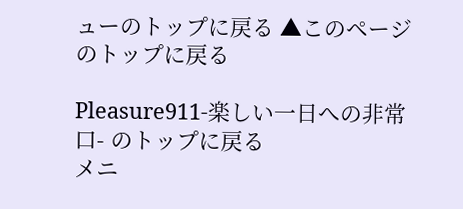ューのトップに戻る ▲このページのトップに戻る

Pleasure911-楽しい一日への非常口- のトップに戻る
メニ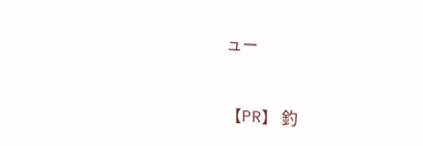ュー


【PR】 釣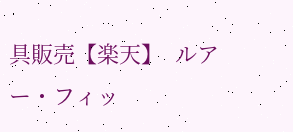具販売【楽天】  ルアー・フィッ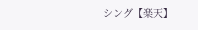シング【楽天】